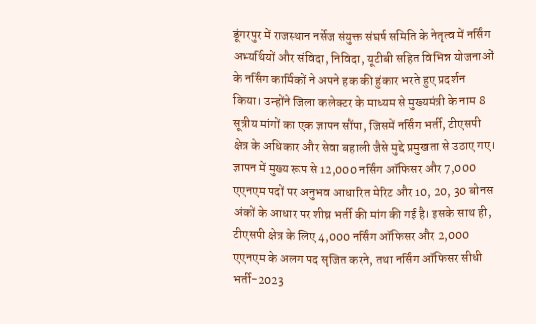डूंगरपुर में राजस्थान नर्सेज संयुक्त संघर्ष समिति के नेतृत्व में नर्सिंग अभ्यर्थियों और संविदा, निविदा, यूटीबी सहित विभिन्न योजनाओं के नर्सिंग कार्मिकों ने अपने हक की हुंकार भरते हुए प्रदर्शन किया। उन्होंने जिला कलेक्टर के माध्यम से मुख्यमंत्री के नाम 8 सूत्रीय मांगों का एक ज्ञापन सौंपा, जिसमें नर्सिंग भर्ती, टीएसपी क्षेत्र के अधिकार और सेवा बहाली जैसे मुद्दे प्रमुखता से उठाए गए। ज्ञापन में मुख्य रूप से 12,000 नर्सिंग ऑफिसर और 7,000 एएनएम पदों पर अनुभव आधारित मेरिट और 10, 20, 30 बोनस अंकों के आधार पर शीघ्र भर्ती की मांग की गई है। इसके साथ ही, टीएसपी क्षेत्र के लिए 4,000 नर्सिंग ऑफिसर और 2,000 एएनएम के अलग पद सृजित करने, तथा नर्सिंग ऑफिसर सीधी भर्ती-2023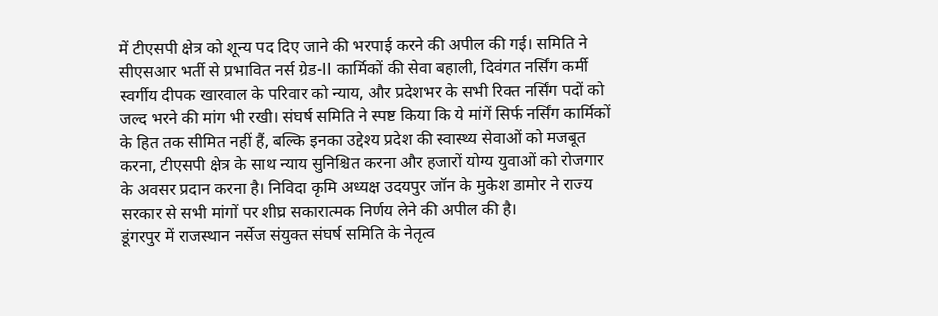में टीएसपी क्षेत्र को शून्य पद दिए जाने की भरपाई करने की अपील की गई। समिति ने सीएसआर भर्ती से प्रभावित नर्स ग्रेड-II कार्मिकों की सेवा बहाली, दिवंगत नर्सिंग कर्मी स्वर्गीय दीपक खारवाल के परिवार को न्याय, और प्रदेशभर के सभी रिक्त नर्सिंग पदों को जल्द भरने की मांग भी रखी। संघर्ष समिति ने स्पष्ट किया कि ये मांगें सिर्फ नर्सिंग कार्मिकों के हित तक सीमित नहीं हैं, बल्कि इनका उद्देश्य प्रदेश की स्वास्थ्य सेवाओं को मजबूत करना, टीएसपी क्षेत्र के साथ न्याय सुनिश्चित करना और हजारों योग्य युवाओं को रोजगार के अवसर प्रदान करना है। निविदा कृमि अध्यक्ष उदयपुर जॉन के मुकेश डामोर ने राज्य सरकार से सभी मांगों पर शीघ्र सकारात्मक निर्णय लेने की अपील की है।
डूंगरपुर में राजस्थान नर्सेज संयुक्त संघर्ष समिति के नेतृत्व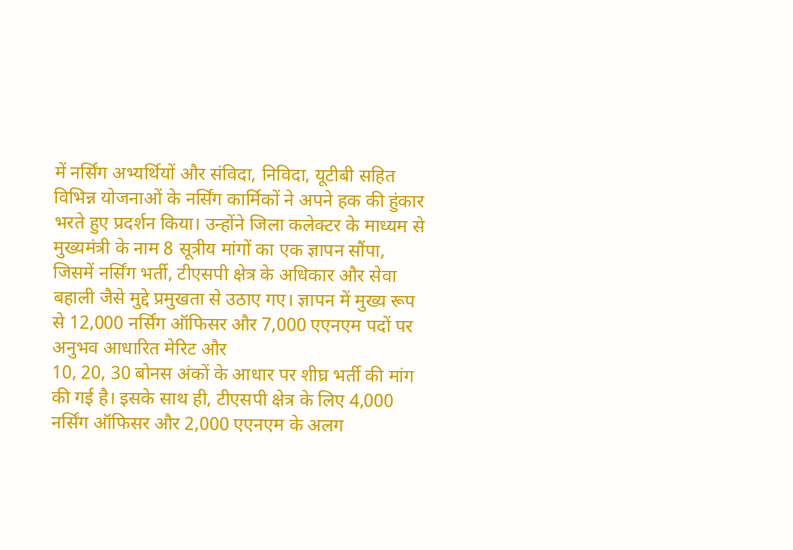में नर्सिंग अभ्यर्थियों और संविदा, निविदा, यूटीबी सहित विभिन्न योजनाओं के नर्सिंग कार्मिकों ने अपने हक की हुंकार भरते हुए प्रदर्शन किया। उन्होंने जिला कलेक्टर के माध्यम से मुख्यमंत्री के नाम 8 सूत्रीय मांगों का एक ज्ञापन सौंपा, जिसमें नर्सिंग भर्ती, टीएसपी क्षेत्र के अधिकार और सेवा बहाली जैसे मुद्दे प्रमुखता से उठाए गए। ज्ञापन में मुख्य रूप से 12,000 नर्सिंग ऑफिसर और 7,000 एएनएम पदों पर अनुभव आधारित मेरिट और
10, 20, 30 बोनस अंकों के आधार पर शीघ्र भर्ती की मांग की गई है। इसके साथ ही, टीएसपी क्षेत्र के लिए 4,000 नर्सिंग ऑफिसर और 2,000 एएनएम के अलग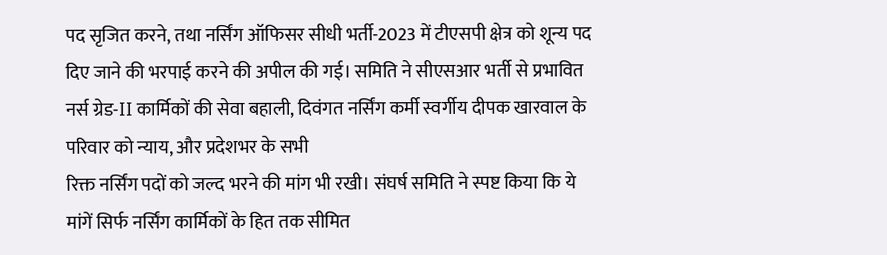पद सृजित करने, तथा नर्सिंग ऑफिसर सीधी भर्ती-2023 में टीएसपी क्षेत्र को शून्य पद दिए जाने की भरपाई करने की अपील की गई। समिति ने सीएसआर भर्ती से प्रभावित नर्स ग्रेड-II कार्मिकों की सेवा बहाली, दिवंगत नर्सिंग कर्मी स्वर्गीय दीपक खारवाल के परिवार को न्याय, और प्रदेशभर के सभी
रिक्त नर्सिंग पदों को जल्द भरने की मांग भी रखी। संघर्ष समिति ने स्पष्ट किया कि ये मांगें सिर्फ नर्सिंग कार्मिकों के हित तक सीमित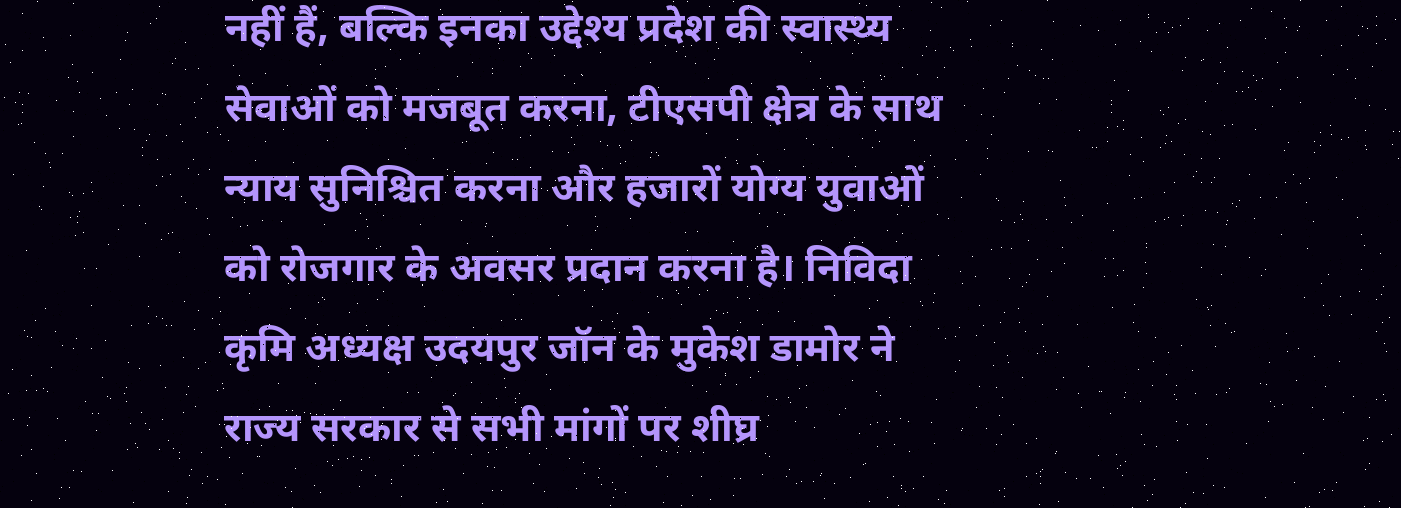नहीं हैं, बल्कि इनका उद्देश्य प्रदेश की स्वास्थ्य सेवाओं को मजबूत करना, टीएसपी क्षेत्र के साथ न्याय सुनिश्चित करना और हजारों योग्य युवाओं को रोजगार के अवसर प्रदान करना है। निविदा कृमि अध्यक्ष उदयपुर जॉन के मुकेश डामोर ने राज्य सरकार से सभी मांगों पर शीघ्र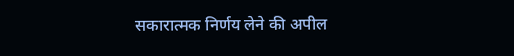सकारात्मक निर्णय लेने की अपील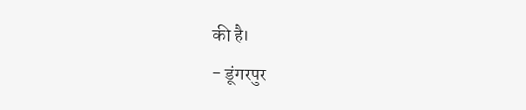की है।
- डूंगरपुर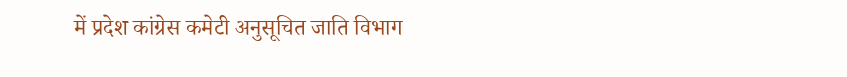में प्रदेश कांग्रेस कमेटी अनुसूचित जाति विभाग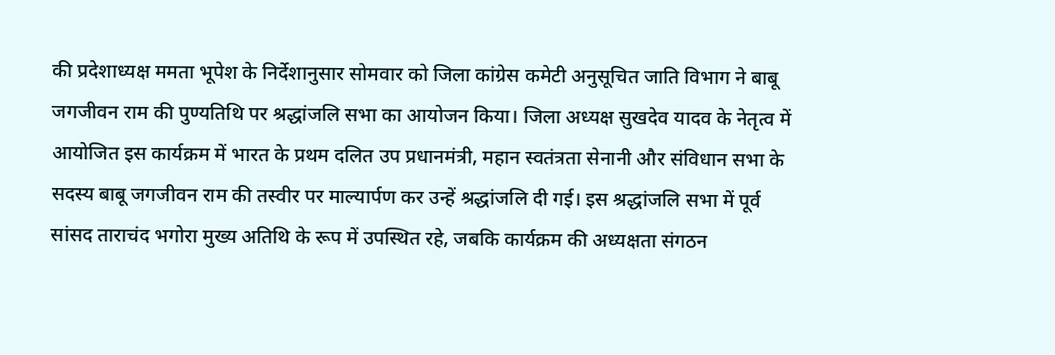की प्रदेशाध्यक्ष ममता भूपेश के निर्देशानुसार सोमवार को जिला कांग्रेस कमेटी अनुसूचित जाति विभाग ने बाबू जगजीवन राम की पुण्यतिथि पर श्रद्धांजलि सभा का आयोजन किया। जिला अध्यक्ष सुखदेव यादव के नेतृत्व में आयोजित इस कार्यक्रम में भारत के प्रथम दलित उप प्रधानमंत्री, महान स्वतंत्रता सेनानी और संविधान सभा के सदस्य बाबू जगजीवन राम की तस्वीर पर माल्यार्पण कर उन्हें श्रद्धांजलि दी गई। इस श्रद्धांजलि सभा में पूर्व सांसद ताराचंद भगोरा मुख्य अतिथि के रूप में उपस्थित रहे, जबकि कार्यक्रम की अध्यक्षता संगठन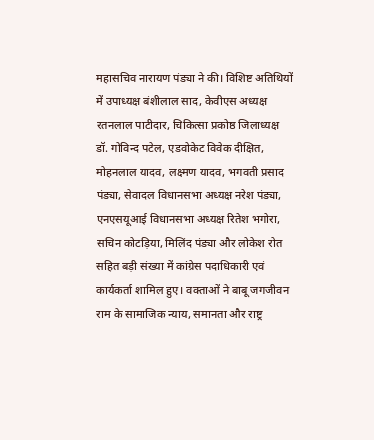महासचिव नारायण पंड्या ने की। विशिष्ट अतिथियों में उपाध्यक्ष बंशीलाल साद, केवीएस अध्यक्ष रतनलाल पाटीदार, चिकित्सा प्रकोष्ठ जिलाध्यक्ष डॉ. गोविन्द पटेल, एडवोकेट विवेक दीक्षित, मोहनलाल यादव, लक्ष्मण यादव, भगवती प्रसाद पंड्या, सेवादल विधानसभा अध्यक्ष नरेश पंड्या, एनएसयूआई विधानसभा अध्यक्ष रितेश भगोरा, सचिन कोटड़िया, मिलिंद पंड्या और लोकेश रोत सहित बड़ी संख्या में कांग्रेस पदाधिकारी एवं कार्यकर्ता शामिल हुए। वक्ताओं ने बाबू जगजीवन राम के सामाजिक न्याय, समानता और राष्ट्र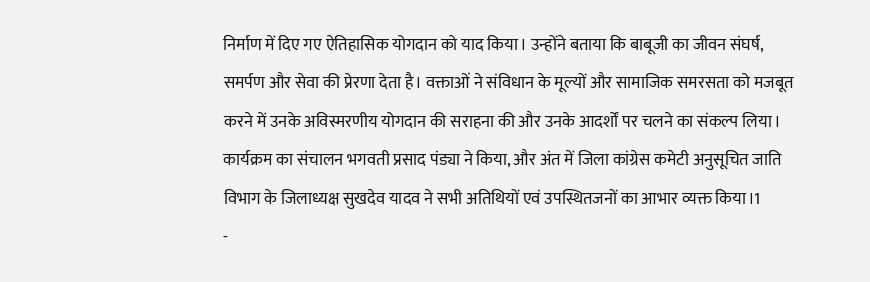निर्माण में दिए गए ऐतिहासिक योगदान को याद किया। उन्होंने बताया कि बाबूजी का जीवन संघर्ष, समर्पण और सेवा की प्रेरणा देता है। वक्ताओं ने संविधान के मूल्यों और सामाजिक समरसता को मजबूत करने में उनके अविस्मरणीय योगदान की सराहना की और उनके आदर्शों पर चलने का संकल्प लिया। कार्यक्रम का संचालन भगवती प्रसाद पंड्या ने किया, और अंत में जिला कांग्रेस कमेटी अनुसूचित जाति विभाग के जिलाध्यक्ष सुखदेव यादव ने सभी अतिथियों एवं उपस्थितजनों का आभार व्यक्त किया।1
-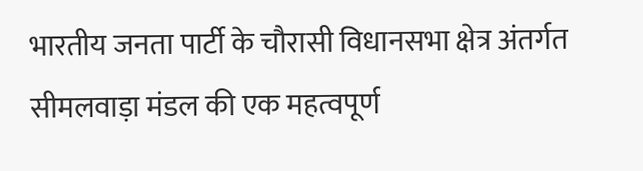भारतीय जनता पार्टी के चौरासी विधानसभा क्षेत्र अंतर्गत सीमलवाड़ा मंडल की एक महत्वपूर्ण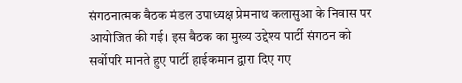संगठनात्मक बैठक मंडल उपाध्यक्ष प्रेमनाथ कलासुआ के निवास पर आयोजित की गई। इस बैठक का मुख्य उद्देश्य पार्टी संगठन को सर्वोपरि मानते हुए पार्टी हाईकमान द्वारा दिए गए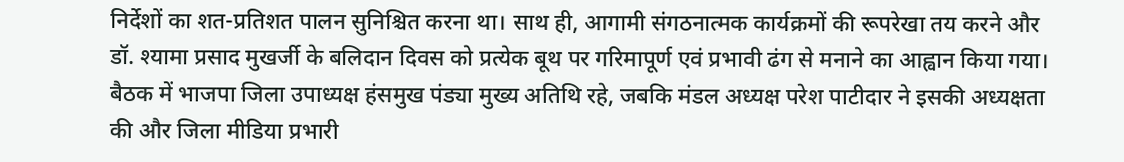निर्देशों का शत-प्रतिशत पालन सुनिश्चित करना था। साथ ही, आगामी संगठनात्मक कार्यक्रमों की रूपरेखा तय करने और डॉ. श्यामा प्रसाद मुखर्जी के बलिदान दिवस को प्रत्येक बूथ पर गरिमापूर्ण एवं प्रभावी ढंग से मनाने का आह्वान किया गया। बैठक में भाजपा जिला उपाध्यक्ष हंसमुख पंड्या मुख्य अतिथि रहे, जबकि मंडल अध्यक्ष परेश पाटीदार ने इसकी अध्यक्षता की और जिला मीडिया प्रभारी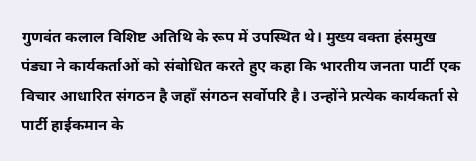गुणवंत कलाल विशिष्ट अतिथि के रूप में उपस्थित थे। मुख्य वक्ता हंसमुख पंड्या ने कार्यकर्ताओं को संबोधित करते हुए कहा कि भारतीय जनता पार्टी एक विचार आधारित संगठन है जहाँ संगठन सर्वोपरि है। उन्होंने प्रत्येक कार्यकर्ता से पार्टी हाईकमान के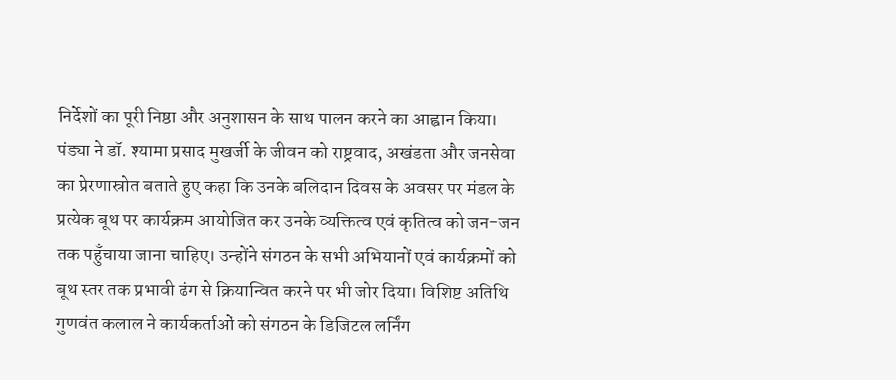निर्देशों का पूरी निष्ठा और अनुशासन के साथ पालन करने का आह्वान किया। पंड्या ने डॉ. श्यामा प्रसाद मुखर्जी के जीवन को राष्ट्रवाद, अखंडता और जनसेवा का प्रेरणास्रोत बताते हुए कहा कि उनके बलिदान दिवस के अवसर पर मंडल के प्रत्येक बूथ पर कार्यक्रम आयोजित कर उनके व्यक्तित्व एवं कृतित्व को जन-जन तक पहुँचाया जाना चाहिए। उन्होंने संगठन के सभी अभियानों एवं कार्यक्रमों को बूथ स्तर तक प्रभावी ढंग से क्रियान्वित करने पर भी जोर दिया। विशिष्ट अतिथि गुणवंत कलाल ने कार्यकर्ताओं को संगठन के डिजिटल लर्निंग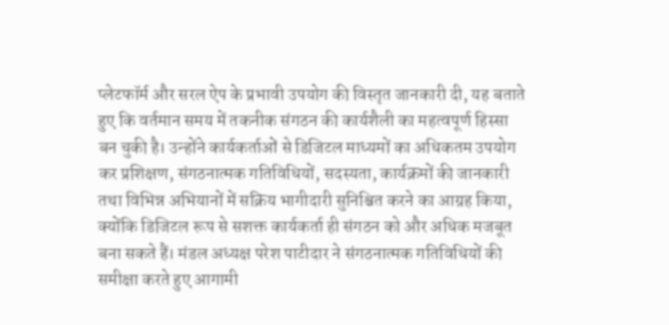प्लेटफॉर्म और सरल ऐप के प्रभावी उपयोग की विस्तृत जानकारी दी, यह बताते हुए कि वर्तमान समय में तकनीक संगठन की कार्यशैली का महत्वपूर्ण हिस्सा बन चुकी है। उन्होंने कार्यकर्ताओं से डिजिटल माध्यमों का अधिकतम उपयोग कर प्रशिक्षण, संगठनात्मक गतिविधियों, सदस्यता, कार्यक्रमों की जानकारी तथा विभिन्न अभियानों में सक्रिय भागीदारी सुनिश्चित करने का आग्रह किया, क्योंकि डिजिटल रूप से सशक्त कार्यकर्ता ही संगठन को और अधिक मजबूत बना सकते हैं। मंडल अध्यक्ष परेश पाटीदार ने संगठनात्मक गतिविधियों की समीक्षा करते हुए आगामी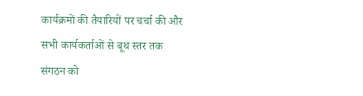कार्यक्रमों की तैयारियों पर चर्चा की और सभी कार्यकर्ताओं से बूथ स्तर तक संगठन को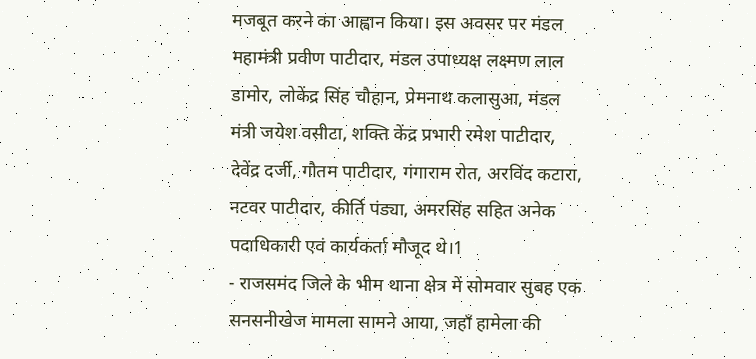मजबूत करने का आह्वान किया। इस अवसर पर मंडल महामंत्री प्रवीण पाटीदार, मंडल उपाध्यक्ष लक्ष्मण लाल डामोर, लोकेंद्र सिंह चौहान, प्रेमनाथ कलासुआ, मंडल मंत्री जयेश वसीटा, शक्ति केंद्र प्रभारी रमेश पाटीदार, देवेंद्र दर्जी, गौतम पाटीदार, गंगाराम रोत, अरविंद कटारा, नटवर पाटीदार, कीर्ति पंड्या, अमरसिंह सहित अनेक पदाधिकारी एवं कार्यकर्ता मौजूद थे।1
- राजसमंद जिले के भीम थाना क्षेत्र में सोमवार सुबह एक सनसनीखेज मामला सामने आया, जहाँ हामेला की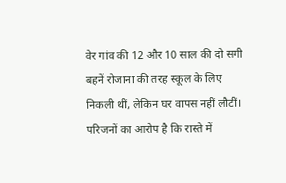वेर गांव की 12 और 10 साल की दो सगी बहनें रोजाना की तरह स्कूल के लिए निकली थीं, लेकिन घर वापस नहीं लौटीं। परिजनों का आरोप है कि रास्ते में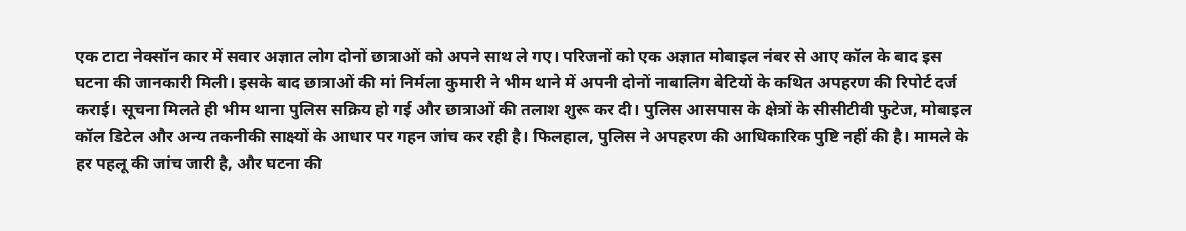एक टाटा नेक्सॉन कार में सवार अज्ञात लोग दोनों छात्राओं को अपने साथ ले गए। परिजनों को एक अज्ञात मोबाइल नंबर से आए कॉल के बाद इस घटना की जानकारी मिली। इसके बाद छात्राओं की मां निर्मला कुमारी ने भीम थाने में अपनी दोनों नाबालिग बेटियों के कथित अपहरण की रिपोर्ट दर्ज कराई। सूचना मिलते ही भीम थाना पुलिस सक्रिय हो गई और छात्राओं की तलाश शुरू कर दी। पुलिस आसपास के क्षेत्रों के सीसीटीवी फुटेज, मोबाइल कॉल डिटेल और अन्य तकनीकी साक्ष्यों के आधार पर गहन जांच कर रही है। फिलहाल, पुलिस ने अपहरण की आधिकारिक पुष्टि नहीं की है। मामले के हर पहलू की जांच जारी है, और घटना की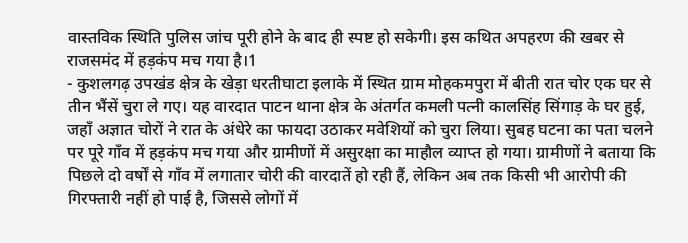वास्तविक स्थिति पुलिस जांच पूरी होने के बाद ही स्पष्ट हो सकेगी। इस कथित अपहरण की खबर से राजसमंद में हड़कंप मच गया है।1
- कुशलगढ़ उपखंड क्षेत्र के खेड़ा धरतीघाटा इलाके में स्थित ग्राम मोहकमपुरा में बीती रात चोर एक घर से तीन भैंसें चुरा ले गए। यह वारदात पाटन थाना क्षेत्र के अंतर्गत कमली पत्नी कालसिंह सिंगाड़ के घर हुई, जहाँ अज्ञात चोरों ने रात के अंधेरे का फायदा उठाकर मवेशियों को चुरा लिया। सुबह घटना का पता चलने पर पूरे गाँव में हड़कंप मच गया और ग्रामीणों में असुरक्षा का माहौल व्याप्त हो गया। ग्रामीणों ने बताया कि पिछले दो वर्षों से गाँव में लगातार चोरी की वारदातें हो रही हैं, लेकिन अब तक किसी भी आरोपी की गिरफ्तारी नहीं हो पाई है, जिससे लोगों में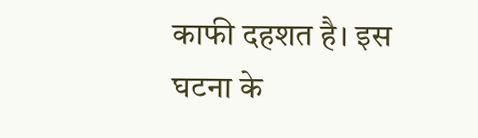काफी दहशत है। इस घटना के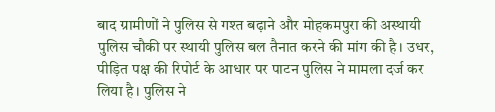बाद ग्रामीणों ने पुलिस से गश्त बढ़ाने और मोहकमपुरा की अस्थायी पुलिस चौकी पर स्थायी पुलिस बल तैनात करने की मांग की है। उधर, पीड़ित पक्ष की रिपोर्ट के आधार पर पाटन पुलिस ने मामला दर्ज कर लिया है। पुलिस ने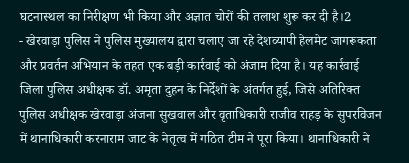घटनास्थल का निरीक्षण भी किया और अज्ञात चोरों की तलाश शुरू कर दी है।2
- खेरवाड़ा पुलिस ने पुलिस मुख्यालय द्वारा चलाए जा रहे देशव्यापी हेलमेट जागरूकता और प्रवर्तन अभियान के तहत एक बड़ी कार्रवाई को अंजाम दिया है। यह कार्रवाई जिला पुलिस अधीक्षक डॉ. अमृता दुहन के निर्देशों के अंतर्गत हुई, जिसे अतिरिक्त पुलिस अधीक्षक खेरवाड़ा अंजना सुखवाल और वृताधिकारी राजीव राहड़ के सुपरविजन में थानाधिकारी करनाराम जाट के नेतृत्व में गठित टीम ने पूरा किया। थानाधिकारी ने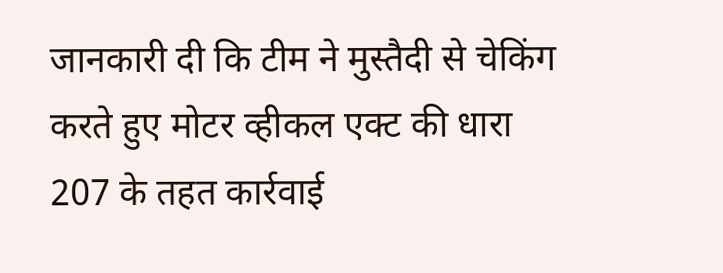जानकारी दी कि टीम ने मुस्तैदी से चेकिंग करते हुए मोटर व्हीकल एक्ट की धारा 207 के तहत कार्रवाई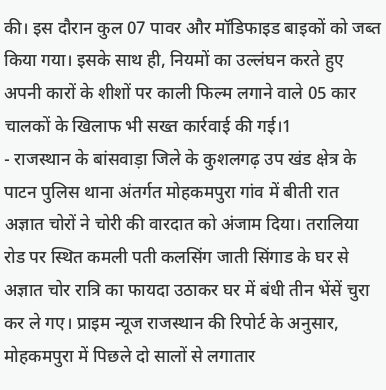की। इस दौरान कुल 07 पावर और मॉडिफाइड बाइकों को जब्त किया गया। इसके साथ ही, नियमों का उल्लंघन करते हुए अपनी कारों के शीशों पर काली फिल्म लगाने वाले 05 कार चालकों के खिलाफ भी सख्त कार्रवाई की गई।1
- राजस्थान के बांसवाड़ा जिले के कुशलगढ़ उप खंड क्षेत्र के पाटन पुलिस थाना अंतर्गत मोहकमपुरा गांव में बीती रात अज्ञात चोरों ने चोरी की वारदात को अंजाम दिया। तरालिया रोड पर स्थित कमली पती कलसिंग जाती सिंगाड के घर से अज्ञात चोर रात्रि का फायदा उठाकर घर में बंधी तीन भेंसें चुरा कर ले गए। प्राइम न्यूज राजस्थान की रिपोर्ट के अनुसार, मोहकमपुरा में पिछले दो सालों से लगातार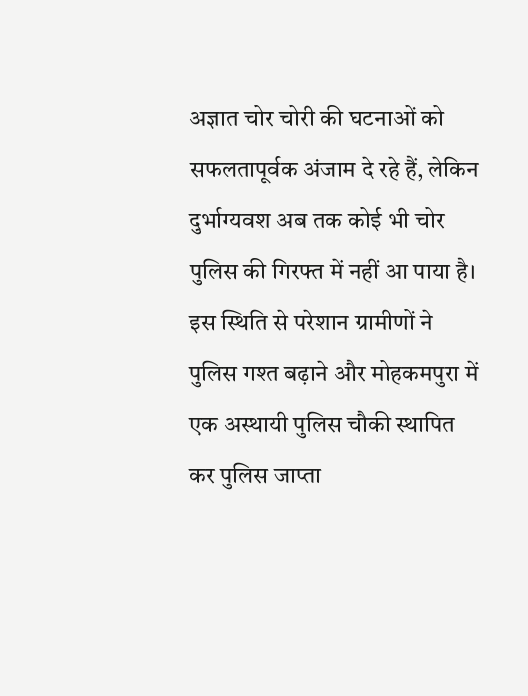अज्ञात चोर चोरी की घटनाओं को सफलतापूर्वक अंजाम दे रहे हैं, लेकिन दुर्भाग्यवश अब तक कोई भी चोर पुलिस की गिरफ्त में नहीं आ पाया है। इस स्थिति से परेशान ग्रामीणों ने पुलिस गश्त बढ़ाने और मोहकमपुरा में एक अस्थायी पुलिस चौकी स्थापित कर पुलिस जाप्ता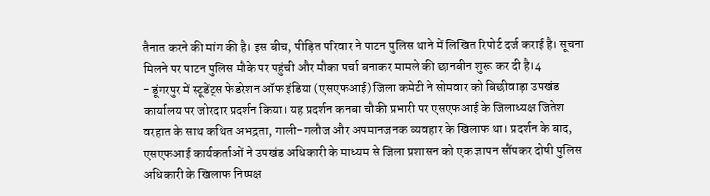तैनात करने की मांग की है। इस बीच, पीड़ित परिवार ने पाटन पुलिस थाने में लिखित रिपोर्ट दर्ज कराई है। सूचना मिलने पर पाटन पुलिस मौके पर पहुंची और मौका पर्चा बनाकर मामले की छानबीन शुरू कर दी है।4
- डूंगरपुर में स्टूडेंट्स फेडरेशन ऑफ इंडिया (एसएफआई) जिला कमेटी ने सोमवार को बिछीवाड़ा उपखंड कार्यालय पर जोरदार प्रदर्शन किया। यह प्रदर्शन कनबा चौकी प्रभारी पर एसएफआई के जिलाध्यक्ष जितेश वरहात के साथ कथित अभद्रता, गाली-गलौज और अपमानजनक व्यवहार के खिलाफ था। प्रदर्शन के बाद, एसएफआई कार्यकर्ताओं ने उपखंड अधिकारी के माध्यम से जिला प्रशासन को एक ज्ञापन सौंपकर दोषी पुलिस अधिकारी के खिलाफ निष्पक्ष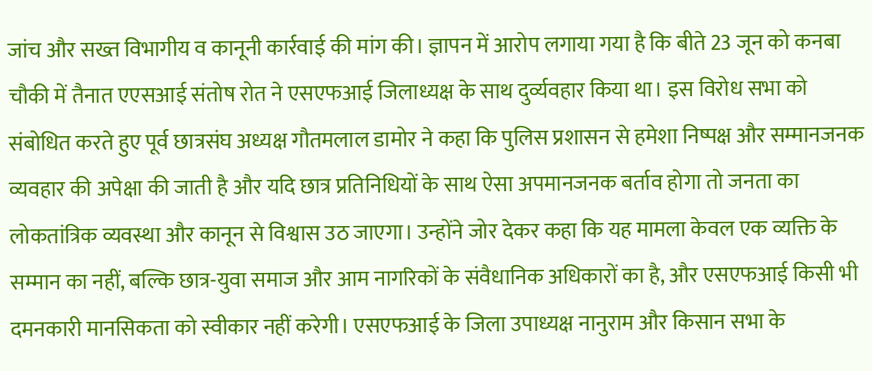जांच और सख्त विभागीय व कानूनी कार्रवाई की मांग की। ज्ञापन में आरोप लगाया गया है कि बीते 23 जून को कनबा चौकी में तैनात एएसआई संतोष रोत ने एसएफआई जिलाध्यक्ष के साथ दुर्व्यवहार किया था। इस विरोध सभा को संबोधित करते हुए पूर्व छात्रसंघ अध्यक्ष गौतमलाल डामोर ने कहा कि पुलिस प्रशासन से हमेशा निष्पक्ष और सम्मानजनक व्यवहार की अपेक्षा की जाती है और यदि छात्र प्रतिनिधियों के साथ ऐसा अपमानजनक बर्ताव होगा तो जनता का लोकतांत्रिक व्यवस्था और कानून से विश्वास उठ जाएगा। उन्होंने जोर देकर कहा कि यह मामला केवल एक व्यक्ति के सम्मान का नहीं, बल्कि छात्र-युवा समाज और आम नागरिकों के संवैधानिक अधिकारों का है, और एसएफआई किसी भी दमनकारी मानसिकता को स्वीकार नहीं करेगी। एसएफआई के जिला उपाध्यक्ष नानुराम और किसान सभा के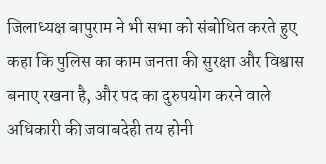जिलाध्यक्ष बापुराम ने भी सभा को संबोधित करते हुए कहा कि पुलिस का काम जनता की सुरक्षा और विश्वास बनाए रखना है, और पद का दुरुपयोग करने वाले अधिकारी की जवाबदेही तय होनी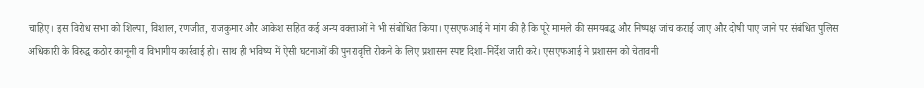चाहिए। इस विरोध सभा को शिल्पा, विशाल, रणजीत, राजकुमार और आकेश सहित कई अन्य वक्ताओं ने भी संबोधित किया। एसएफआई ने मांग की है कि पूरे मामले की समयबद्ध और निष्पक्ष जांच कराई जाए और दोषी पाए जाने पर संबंधित पुलिस अधिकारी के विरुद्ध कठोर कानूनी व विभागीय कार्रवाई हो। साथ ही भविष्य में ऐसी घटनाओं की पुनरावृत्ति रोकने के लिए प्रशासन स्पष्ट दिशा-निर्देश जारी करे। एसएफआई ने प्रशासन को चेतावनी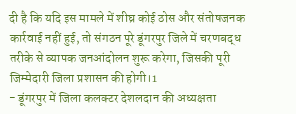दी है कि यदि इस मामले में शीघ्र कोई ठोस और संतोषजनक कार्रवाई नहीं हुई, तो संगठन पूरे डूंगरपुर जिले में चरणबद्ध तरीके से व्यापक जनआंदोलन शुरू करेगा, जिसकी पूरी जिम्मेदारी जिला प्रशासन की होगी।1
- डूंगरपुर में जिला कलक्टर देशलदान की अध्यक्षता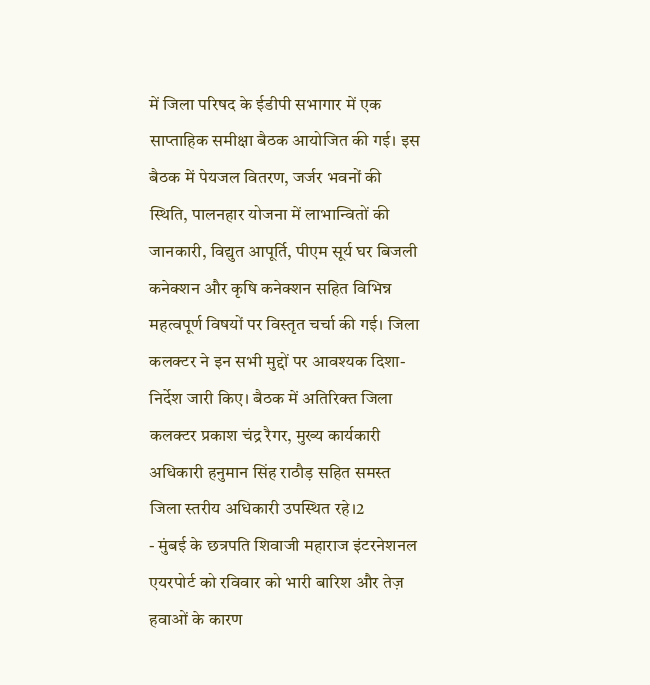में जिला परिषद के ईडीपी सभागार में एक साप्ताहिक समीक्षा बैठक आयोजित की गई। इस बैठक में पेयजल वितरण, जर्जर भवनों की स्थिति, पालनहार योजना में लाभान्वितों की जानकारी, विद्युत आपूर्ति, पीएम सूर्य घर बिजली कनेक्शन और कृषि कनेक्शन सहित विभिन्न महत्वपूर्ण विषयों पर विस्तृत चर्चा की गई। जिला कलक्टर ने इन सभी मुद्दों पर आवश्यक दिशा-निर्देश जारी किए। बैठक में अतिरिक्त जिला कलक्टर प्रकाश चंद्र रैगर, मुख्य कार्यकारी अधिकारी हनुमान सिंह राठौड़ सहित समस्त जिला स्तरीय अधिकारी उपस्थित रहे।2
- मुंबई के छत्रपति शिवाजी महाराज इंटरनेशनल एयरपोर्ट को रविवार को भारी बारिश और तेज़ हवाओं के कारण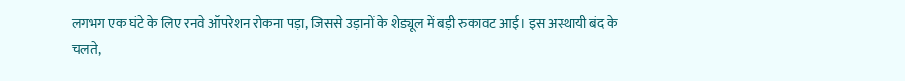लगभग एक घंटे के लिए रनवे ऑपरेशन रोकना पड़ा, जिससे उड़ानों के शेड्यूल में बड़ी रुकावट आई। इस अस्थायी बंद के चलते,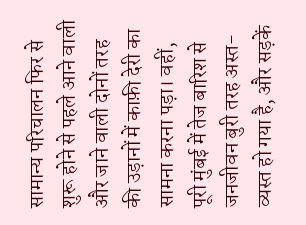सामान्य परिचालन फिर से शुरू होने से पहले आने वाली और जाने वाली दोनों तरह की उड़ानों में काफ़ी देरी का सामना करना पड़ा। वहीं, पूरी मुंबई में तेज बारिश से जनजीवन बुरी तरह अस्त-व्यस्त हो गया है, और सड़कें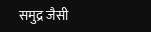समुद्र जैसी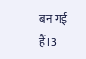बन गई हैं।3